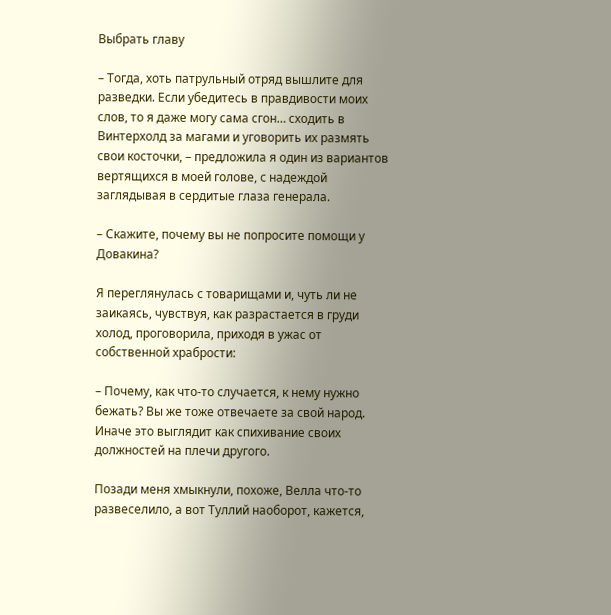Выбрать главу

– Тогда, хоть патрульный отряд вышлите для разведки. Если убедитесь в правдивости моих слов, то я даже могу сама сгон… сходить в Винтерхолд за магами и уговорить их размять свои косточки, – предложила я один из вариантов вертящихся в моей голове, с надеждой заглядывая в сердитые глаза генерала.

– Скажите, почему вы не попросите помощи у Довакина?

Я переглянулась с товарищами и, чуть ли не заикаясь, чувствуя, как разрастается в груди холод, проговорила, приходя в ужас от собственной храбрости:

– Почему, как что-то случается, к нему нужно бежать? Вы же тоже отвечаете за свой народ. Иначе это выглядит как спихивание своих должностей на плечи другого.

Позади меня хмыкнули, похоже, Велла что-то развеселило, а вот Туллий наоборот, кажется,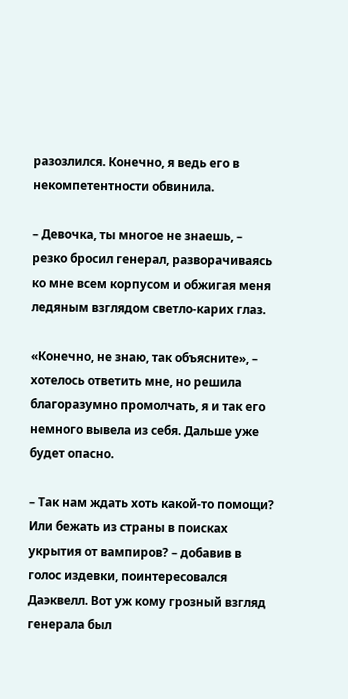разозлился. Конечно, я ведь его в некомпетентности обвинила.

– Девочка, ты многое не знаешь, – резко бросил генерал, разворачиваясь ко мне всем корпусом и обжигая меня ледяным взглядом светло-карих глаз.

«Конечно, не знаю, так объясните», – хотелось ответить мне, но решила благоразумно промолчать, я и так его немного вывела из себя. Дальше уже будет опасно.

– Так нам ждать хоть какой-то помощи? Или бежать из страны в поисках укрытия от вампиров? – добавив в голос издевки, поинтересовался Даэквелл. Вот уж кому грозный взгляд генерала был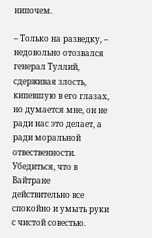нипочем.

– Только на разведку, – недовольно отозвался генерал Туллий, сдерживая злость, кипевшую в его глазах, но думается мне, он не ради нас это делает, а ради моральной отвественности. Убедиться, что в Вайтране действительно все спокойно и умыть руки с чистой совестью.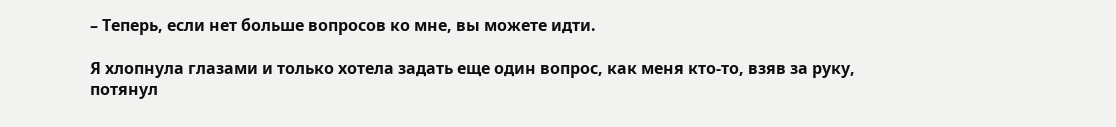– Теперь, если нет больше вопросов ко мне, вы можете идти.

Я хлопнула глазами и только хотела задать еще один вопрос, как меня кто-то, взяв за руку, потянул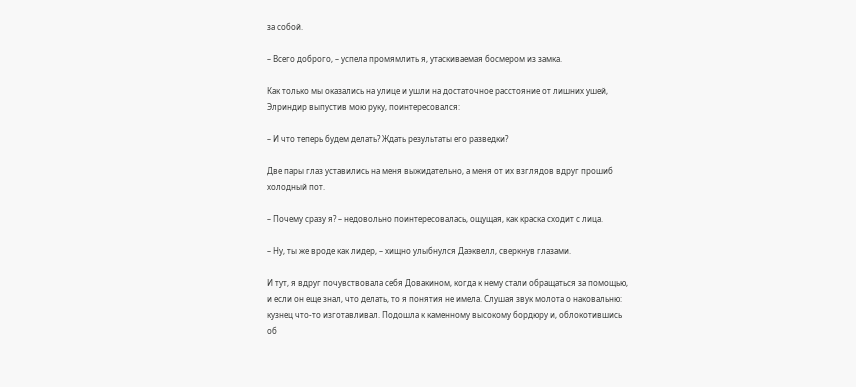за собой.

– Всего доброго, – успела промямлить я, утаскиваемая босмером из замка.

Как только мы оказались на улице и ушли на достаточное расстояние от лишних ушей, Элриндир выпустив мою руку, поинтересовался:

– И что теперь будем делать? Ждать результаты его разведки?

Две пары глаз уставились на меня выжидательно, а меня от их взглядов вдруг прошиб холодный пот.

– Почему сразу я? – недовольно поинтересовалась, ощущая, как краска сходит с лица.

– Ну, ты же вроде как лидер, – хищно улыбнулся Даэквелл, сверкнув глазами.

И тут, я вдруг почувствовала себя Довакином, когда к нему стали обращаться за помощью, и если он еще знал, что делать, то я понятия не имела. Слушая звук молота о наковальню: кузнец что-то изготавливал. Подошла к каменному высокому бордюру и, облокотившись об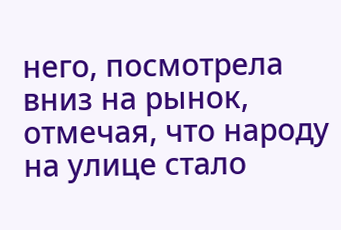него, посмотрела вниз на рынок, отмечая, что народу на улице стало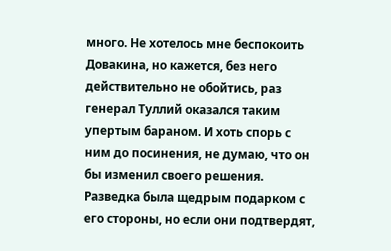много. Не хотелось мне беспокоить Довакина, но кажется, без него действительно не обойтись, раз генерал Туллий оказался таким упертым бараном. И хоть спорь с ним до посинения, не думаю, что он бы изменил своего решения. Разведка была щедрым подарком с его стороны, но если они подтвердят,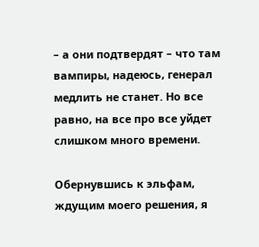– а они подтвердят – что там вампиры, надеюсь, генерал медлить не станет. Но все равно, на все про все уйдет слишком много времени.

Обернувшись к эльфам, ждущим моего решения, я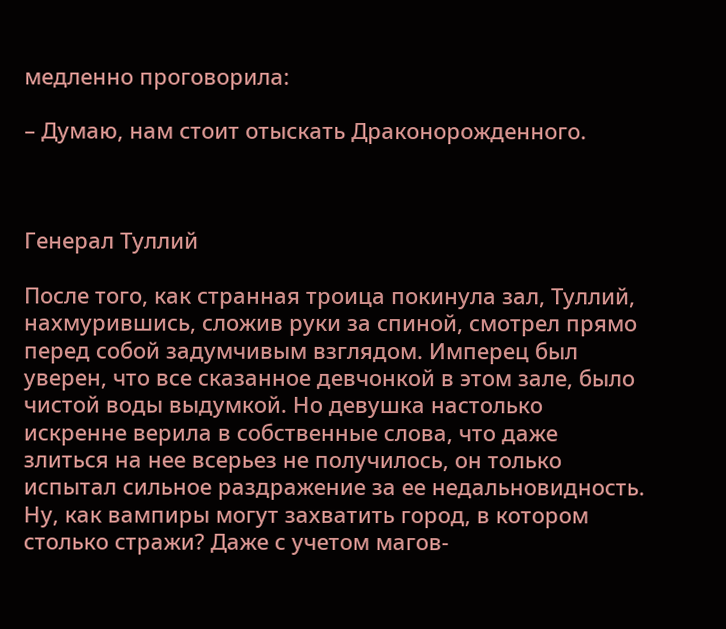медленно проговорила:

– Думаю, нам стоит отыскать Драконорожденного.



Генерал Туллий

После того, как странная троица покинула зал, Туллий, нахмурившись, сложив руки за спиной, смотрел прямо перед собой задумчивым взглядом. Имперец был уверен, что все сказанное девчонкой в этом зале, было чистой воды выдумкой. Но девушка настолько искренне верила в собственные слова, что даже злиться на нее всерьез не получилось, он только испытал сильное раздражение за ее недальновидность. Ну, как вампиры могут захватить город, в котором столько стражи? Даже с учетом магов-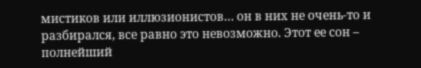мистиков или иллюзионистов… он в них не очень-то и разбирался, все равно это невозможно. Этот ее сон – полнейший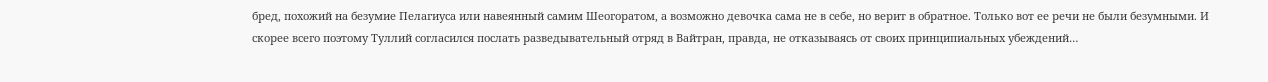бред, похожий на безумие Пелагиуса или навеянный самим Шеогоратом, а возможно девочка сама не в себе, но верит в обратное. Только вот ее речи не были безумными. И скорее всего поэтому Туллий согласился послать разведывательный отряд в Вайтран, правда, не отказываясь от своих принципиальных убеждений…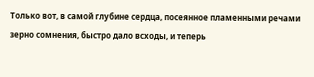Только вот, в самой глубине сердца, посеянное пламенными речами зерно сомнения, быстро дало всходы, и теперь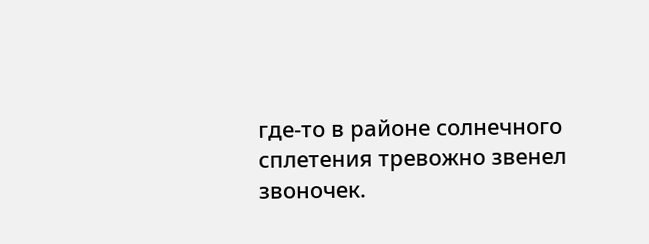где-то в районе солнечного сплетения тревожно звенел звоночек.